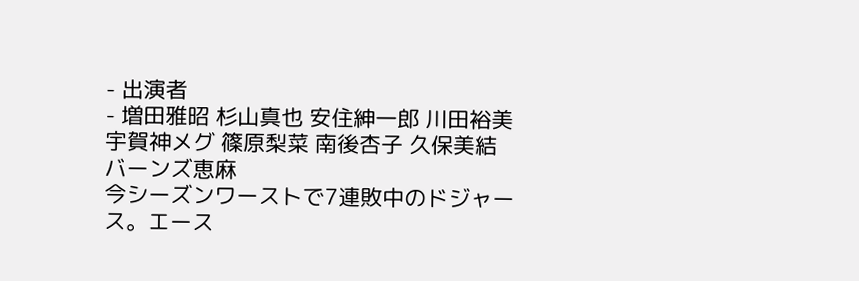- 出演者
- 増田雅昭 杉山真也 安住紳一郎 川田裕美 宇賀神メグ 篠原梨菜 南後杏子 久保美結 バーンズ恵麻
今シーズンワーストで7連敗中のドジャース。エース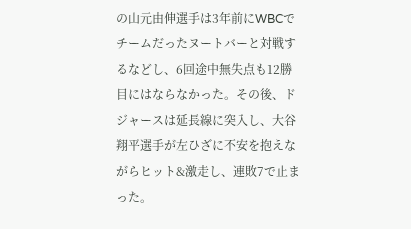の山元由伸選手は3年前にWBCでチームだったヌートバーと対戦するなどし、6回途中無失点も12勝目にはならなかった。その後、ドジャースは延長線に突入し、大谷翔平選手が左ひざに不安を抱えながらヒット&激走し、連敗7で止まった。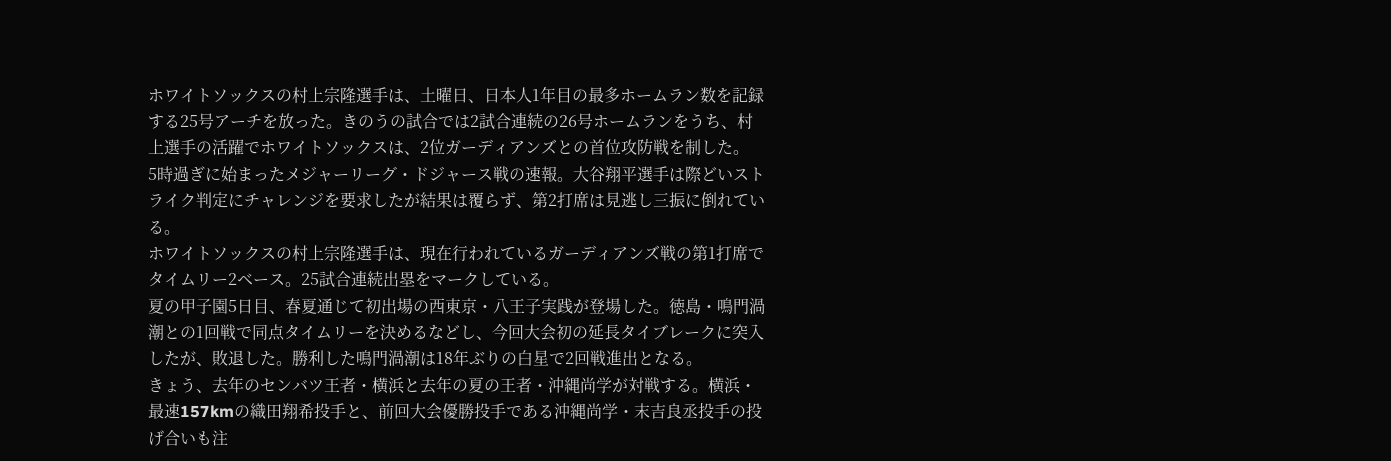ホワイトソックスの村上宗隆選手は、土曜日、日本人1年目の最多ホームラン数を記録する25号アーチを放った。きのうの試合では2試合連続の26号ホームランをうち、村上選手の活躍でホワイトソックスは、2位ガーディアンズとの首位攻防戦を制した。
5時過ぎに始まったメジャーリーグ・ドジャース戦の速報。大谷翔平選手は際どいストライク判定にチャレンジを要求したが結果は覆らず、第2打席は見逃し三振に倒れている。
ホワイトソックスの村上宗隆選手は、現在行われているガーディアンズ戦の第1打席でタイムリー2ベース。25試合連続出塁をマークしている。
夏の甲子園5日目、春夏通じて初出場の西東京・八王子実践が登場した。徳島・鳴門渦潮との1回戦で同点タイムリーを決めるなどし、今回大会初の延長タイブレークに突入したが、敗退した。勝利した鳴門渦潮は18年ぶりの白星で2回戦進出となる。
きょう、去年のセンバツ王者・横浜と去年の夏の王者・沖縄尚学が対戦する。横浜・最速157kmの織田翔希投手と、前回大会優勝投手である沖縄尚学・末吉良丞投手の投げ合いも注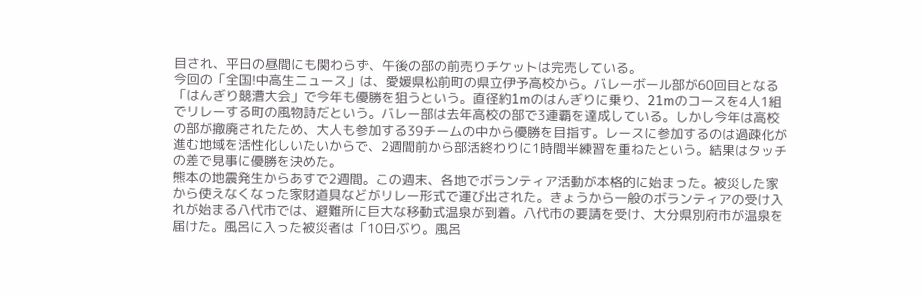目され、平日の昼間にも関わらず、午後の部の前売りチケットは完売している。
今回の「全国!中高生ニュース」は、愛媛県松前町の県立伊予高校から。バレーボール部が60回目となる「はんぎり競漕大会」で今年も優勝を狙うという。直径約1mのはんぎりに乗り、21mのコースを4人1組でリレーする町の風物詩だという。バレー部は去年高校の部で3連覇を達成している。しかし今年は高校の部が撤廃されたため、大人も参加する39チームの中から優勝を目指す。レースに参加するのは過疎化が進む地域を活性化しいたいからで、2週間前から部活終わりに1時間半練習を重ねたという。結果はタッチの差で見事に優勝を決めた。
熊本の地震発生からあすで2週間。この週末、各地でボランティア活動が本格的に始まった。被災した家から使えなくなった家財道具などがリレー形式で運び出された。きょうから一般のボランティアの受け入れが始まる八代市では、避難所に巨大な移動式温泉が到着。八代市の要請を受け、大分県別府市が温泉を届けた。風呂に入った被災者は「10日ぶり。風呂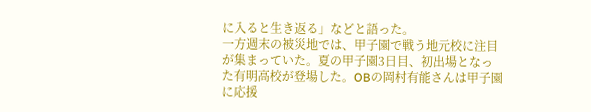に入ると生き返る」などと語った。
一方週末の被災地では、甲子園で戦う地元校に注目が集まっていた。夏の甲子園3日目、初出場となった有明高校が登場した。OBの岡村有能さんは甲子園に応援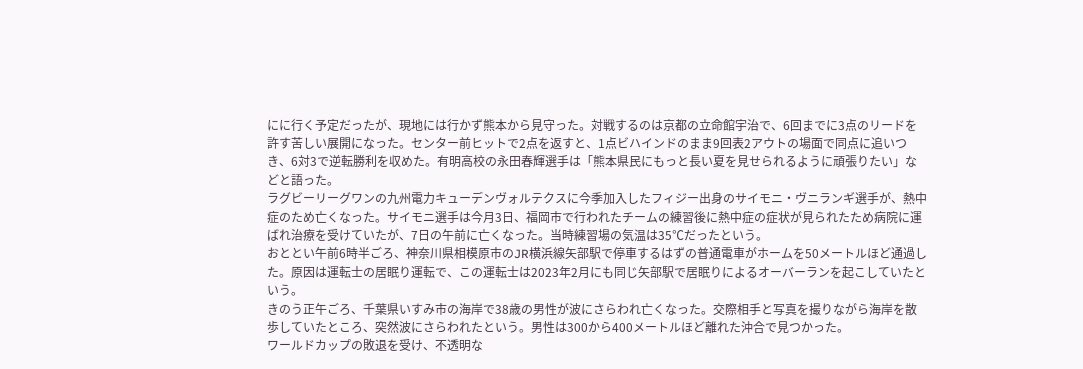にに行く予定だったが、現地には行かず熊本から見守った。対戦するのは京都の立命館宇治で、6回までに3点のリードを許す苦しい展開になった。センター前ヒットで2点を返すと、1点ビハインドのまま9回表2アウトの場面で同点に追いつき、6対3で逆転勝利を収めた。有明高校の永田春輝選手は「熊本県民にもっと長い夏を見せられるように頑張りたい」などと語った。
ラグビーリーグワンの九州電力キューデンヴォルテクスに今季加入したフィジー出身のサイモニ・ヴニランギ選手が、熱中症のため亡くなった。サイモニ選手は今月3日、福岡市で行われたチームの練習後に熱中症の症状が見られたため病院に運ばれ治療を受けていたが、7日の午前に亡くなった。当時練習場の気温は35℃だったという。
おととい午前6時半ごろ、神奈川県相模原市のJR横浜線矢部駅で停車するはずの普通電車がホームを50メートルほど通過した。原因は運転士の居眠り運転で、この運転士は2023年2月にも同じ矢部駅で居眠りによるオーバーランを起こしていたという。
きのう正午ごろ、千葉県いすみ市の海岸で38歳の男性が波にさらわれ亡くなった。交際相手と写真を撮りながら海岸を散歩していたところ、突然波にさらわれたという。男性は300から400メートルほど離れた沖合で見つかった。
ワールドカップの敗退を受け、不透明な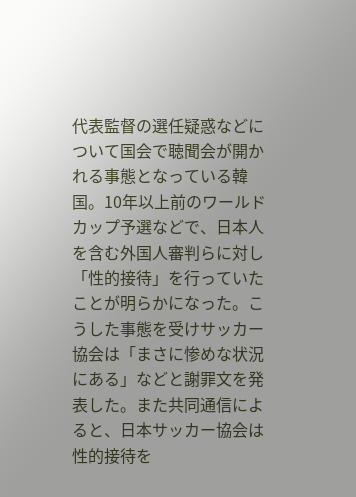代表監督の選任疑惑などについて国会で聴聞会が開かれる事態となっている韓国。10年以上前のワールドカップ予選などで、日本人を含む外国人審判らに対し「性的接待」を行っていたことが明らかになった。こうした事態を受けサッカー協会は「まさに惨めな状況にある」などと謝罪文を発表した。また共同通信によると、日本サッカー協会は性的接待を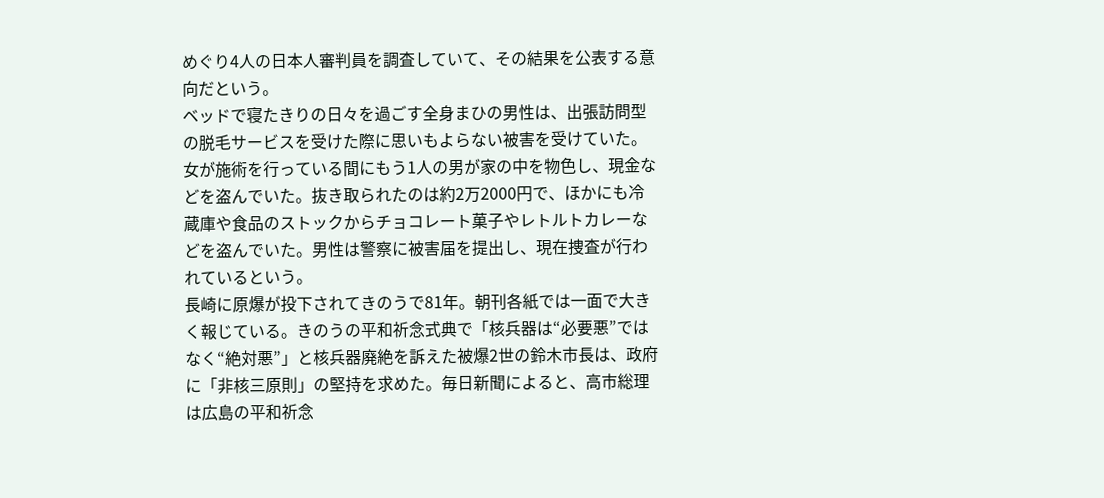めぐり4人の日本人審判員を調査していて、その結果を公表する意向だという。
ベッドで寝たきりの日々を過ごす全身まひの男性は、出張訪問型の脱毛サービスを受けた際に思いもよらない被害を受けていた。女が施術を行っている間にもう1人の男が家の中を物色し、現金などを盗んでいた。抜き取られたのは約2万2000円で、ほかにも冷蔵庫や食品のストックからチョコレート菓子やレトルトカレーなどを盗んでいた。男性は警察に被害届を提出し、現在捜査が行われているという。
長崎に原爆が投下されてきのうで81年。朝刊各紙では一面で大きく報じている。きのうの平和祈念式典で「核兵器は“必要悪”ではなく“絶対悪”」と核兵器廃絶を訴えた被爆2世の鈴木市長は、政府に「非核三原則」の堅持を求めた。毎日新聞によると、高市総理は広島の平和祈念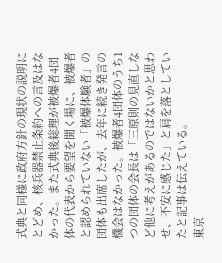式典と同様に政府方針の現状の説明にとどめ、核兵器禁止条約への言及はなかった。また式典後総理が被爆者4団体の代表から要望を聞く場に、被爆者と認められていない「被爆体験者」の団体も出席したが、去年に続き発言の機会はなかった。被爆者4団体のうち1つの団体の会長は「三原則の見直しなど他に考えがあるのではないかと思わせ、不安に感じた」と肩を落としていたと記事は伝えている。
東京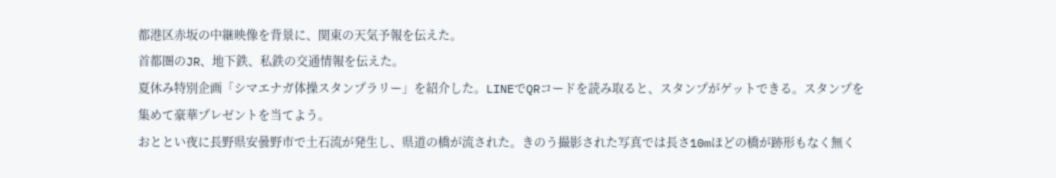都港区赤坂の中継映像を背景に、関東の天気予報を伝えた。
首都圏のJR、地下鉄、私鉄の交通情報を伝えた。
夏休み特別企画「シマエナガ体操スタンプラリー」を紹介した。LINEでQRコードを読み取ると、スタンプがゲットできる。スタンプを集めて豪華プレゼントを当てよう。
おととい夜に長野県安曇野市で土石流が発生し、県道の橋が流された。きのう撮影された写真では長さ10mほどの橋が跡形もなく無く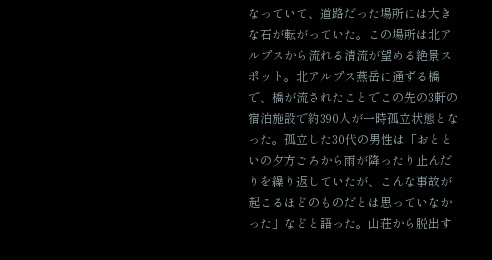なっていて、道路だった場所には大きな石が転がっていた。この場所は北アルプスから流れる清流が望める絶景スポット。北アルプス燕岳に通ずる橋で、橋が流されたことでこの先の3軒の宿泊施設で約390人が一時孤立状態となった。孤立した30代の男性は「おとといの夕方ごろから雨が降ったり止んだりを繰り返していたが、こんな事故が起こるほどのものだとは思っていなかった」などと語った。山荘から脱出す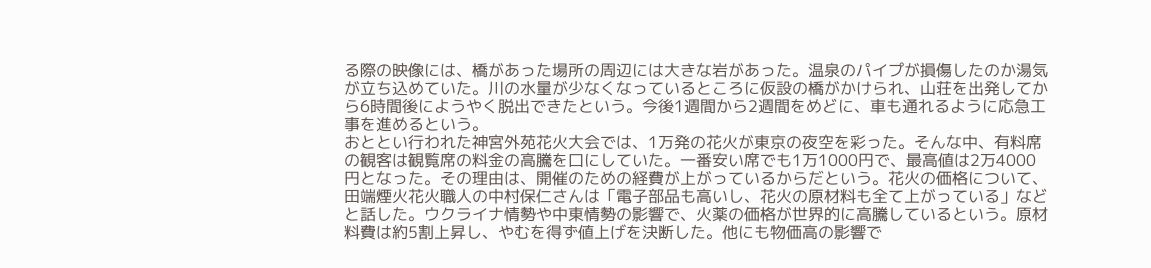る際の映像には、橋があった場所の周辺には大きな岩があった。温泉のパイプが損傷したのか湯気が立ち込めていた。川の水量が少なくなっているところに仮設の橋がかけられ、山荘を出発してから6時間後にようやく脱出できたという。今後1週間から2週間をめどに、車も通れるように応急工事を進めるという。
おととい行われた神宮外苑花火大会では、1万発の花火が東京の夜空を彩った。そんな中、有料席の観客は観覧席の料金の高騰を口にしていた。一番安い席でも1万1000円で、最高値は2万4000円となった。その理由は、開催のための経費が上がっているからだという。花火の価格について、田端煙火花火職人の中村保仁さんは「電子部品も高いし、花火の原材料も全て上がっている」などと話した。ウクライナ情勢や中東情勢の影響で、火薬の価格が世界的に高騰しているという。原材料費は約5割上昇し、やむを得ず値上げを決断した。他にも物価高の影響で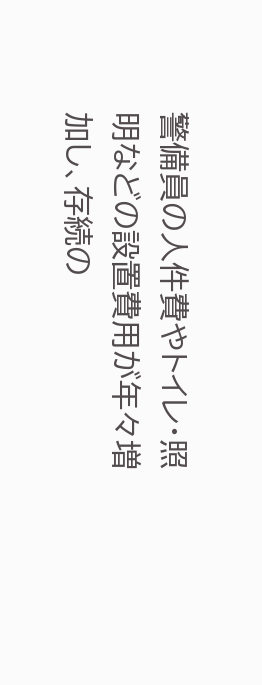警備員の人件費やトイレ・照明などの設置費用が年々増加し、存続の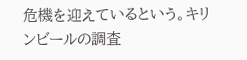危機を迎えているという。キリンビールの調査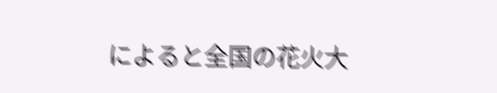によると全国の花火大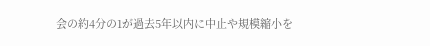会の約4分の1が過去5年以内に中止や規模縮小を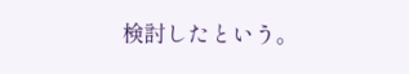検討したという。